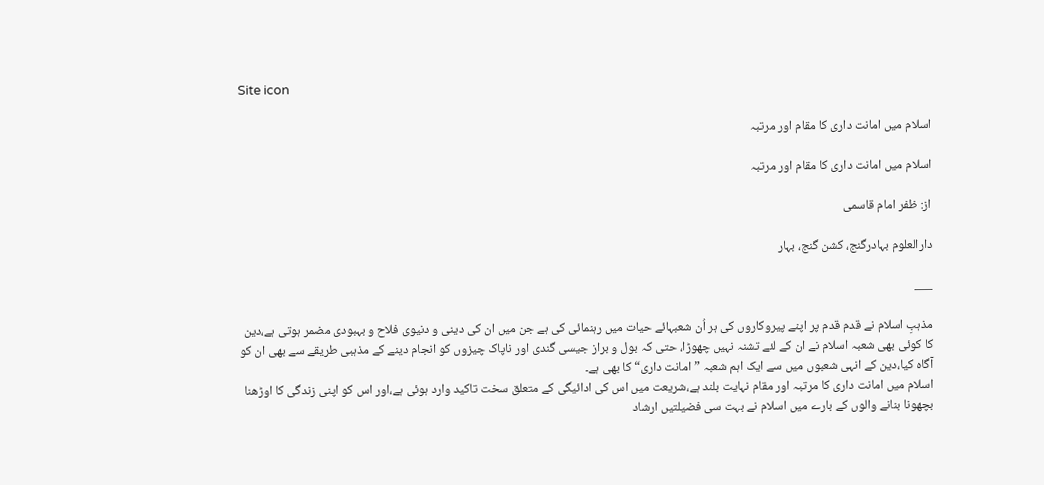Site icon

اسلام میں امانت داری کا مقام اور مرتبہ

اسلام میں امانت داری کا مقام اور مرتبہ

از: ظفر امام قاسمی

دارالعلوم بہادرگنج، کشن گنج، بہار

___

مذہبِ اسلام نے قدم قدم پر اپنے پیروکاروں کی ہر اُن شعبہائے حیات میں رہنمائی کی ہے جن میں ان کی دینی و دنیوی فلاح و بہبودی مضمر ہوتی ہے،دین کا کوئی بھی شعبہ اسلام نے ان کے لئے تشنہ نہیں چھوڑا، حتی کہ بول و براز جیسی گندی اور ناپاک چیزوں کو انجام دینے کے مذہبی طریقے سے بھی ان کو آگاہ کیا،دین کے انہی شعبوں میں سے ایک اہم شعبہ ”امانت داری“ کا بھی ہے۔
اسلام میں امانت داری کا مرتبہ اور مقام نہایت بلند ہے،شریعت میں اس کی ادائیگی کے متعلق سخت تاکید وارد ہوئی ہے،اور اس کو اپنی زندگی کا اوڑھنا بچھونا بنانے والوں کے بارے میں اسلام نے بہت سی فضیلتیں ارشاد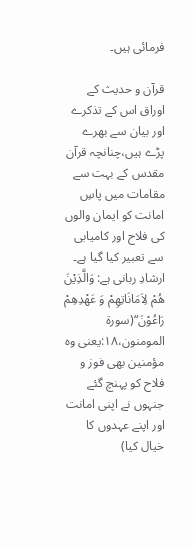فرمائی ہیں۔

قرآن و حدیث کے اوراق اس کے تذکرے اور بیان سے بھرے پڑے ہیں،چنانچہ قرآن مقدس کے بہت سے مقامات میں پاسِ امانت کو ایمان والوں کی فلاح اور کامیابی سے تعبیر کیا گیا ہے۔
ارشادِ ربانی ہے: وَالَّذِیْنَ ھُمْ لِاَمَانَاتِھِمْ وَ عَھْدِھِمْ رَاعُوْنَ“(سورة المومنون،١٨:یعنی وہ مؤمنین بھی فوز و فلاح کو پہنچ گئے جنہوں نے اپنی امانت اور اپنے عہدوں کا خیال کیا)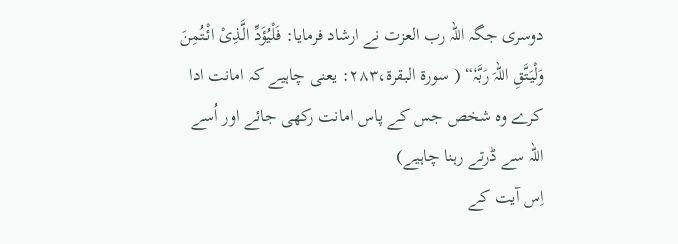دوسری جگہ اللہ رب العزت نے ارشاد فرمایا: فَلْیُؤَدِّ الَّذِیْ ائْتُمِنَ وَلْیَتَّقِ اللہَ رَبَّہٗ“ ( سورة البقرة،٢٨٣: یعنی چاہیے کہ امانت ادا کرے وہ شخص جس کے پاس امانت رکھی جائے اور اُسے اللہ سے ڈرتے رہنا چاہیے)
اِس آیت کے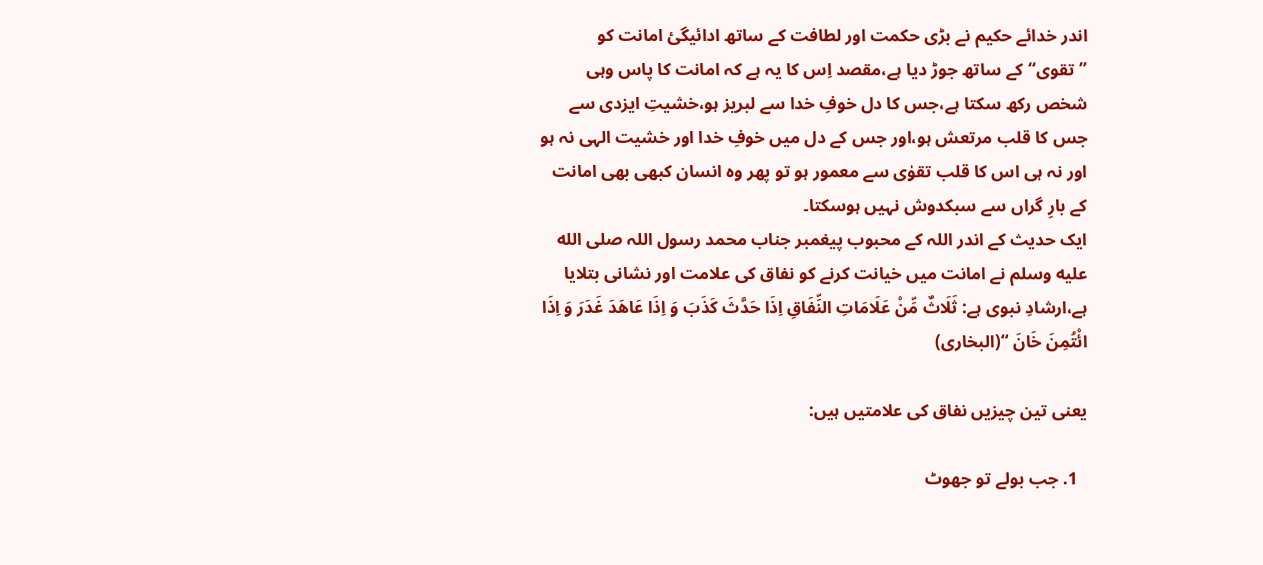اندر خدائے حکیم نے بڑی حکمت اور لطافت کے ساتھ ادائیگئ امانت کو ”تقوی“کے ساتھ جوڑ دیا ہے،مقصد اِس کا یہ ہے کہ امانت کا پاس وہی شخص رکھ سکتا ہے،جس کا دل خوفِ خدا سے لبریز ہو،خشیتِ ایزدی سے جس کا قلب مرتعش ہو،اور جس کے دل میں خوفِ خدا اور خشیت الہی نہ ہو اور نہ ہی اس کا قلب تقوٰی سے معمور ہو تو پھر وہ انسان کبھی بھی امانت کے بارِ گراں سے سبکدوش نہیں ہوسکتا۔
ایک حدیث کے اندر اللہ کے محبوب پیغمبر جناب محمد رسول اللہ صلى الله عليه وسلم نے امانت میں خیانت کرنے کو نفاق کی علامت اور نشانی بتلایا ہے،ارشادِ نبوی ہے: ثَلَاثٌ مِّنْ عَلَامَاتِ النِّفَاقِ اِذَا حَدَّثَ کَذَبَ وَ اِذَا عَاھَدَ غَدَرَ وَ اِذَا ائْتُمِنَ خَانَ “(البخاری)

یعنی تین چیزیں نفاق کی علامتیں ہیں:

  1. جب بولے تو جھوٹ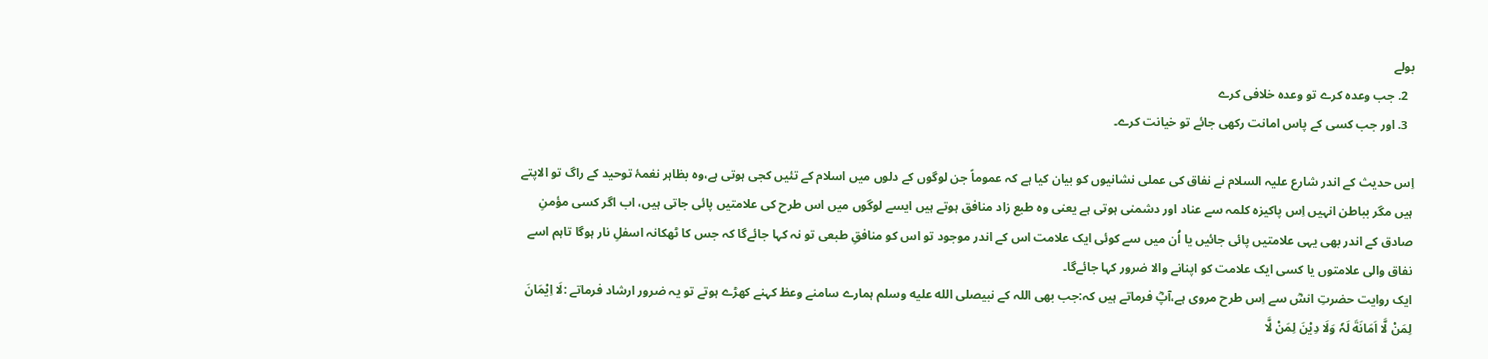بولے
  2. جب وعدہ کرے تو وعدہ خلافی کرے
  3. اور جب کسی کے پاس امانت رکھی جائے تو خیانت کرے۔

اِس حدیث کے اندر شارع علیہ السلام نے نفاق کی عملی نشانیوں کو بیان کیا ہے کہ عموماً جن لوگوں کے دلوں میں اسلام کے تئیں کجی ہوتی ہے،وہ بظاہر نغمۂ توحید کے راگ تو الاپتے ہیں مگر بباطن انہیں اِس پاکیزہ کلمہ سے عناد اور دشمنی ہوتی ہے یعنی وہ طبع زاد منافق ہوتے ہیں ایسے لوگوں میں اس طرح کی علامتیں پائی جاتی ہیں، اب اگر کسی مؤمنِ صادق کے اندر بھی یہی علامتیں پائی جائیں یا اُن میں سے کوئی ایک علامت اس کے اندر موجود تو اس کو منافقِ طبعی تو نہ کہا جائےگا کہ جس کا ٹھکانہ اسفلِ نار ہوگا تاہم اسے نفاق والی علامتوں یا کسی ایک علامت کو اپنانے والا ضرور کہا جائےگا۔
ایک روایت حضرتِ انسؓ سے اِس طرح مروی ہے،آپؓ فرماتے ہیں کہ:جب بھی اللہ کے نبیصلى الله عليه وسلم ہمارے سامنے وعظ کہنے کھڑے ہوتے تو یہ ضرور ارشاد فرماتے :لَا اِیْمَانَ لِمَنْ لَّا اَمَانَةَ لَہٗ وَلَا دِیْنَ لِمَنْ لَّا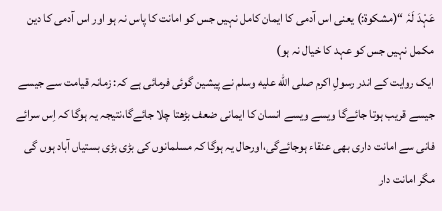عَہْدَ لَہٗ “(مشکوة:) یعنی اس آدمی کا ایمان کامل نہیں جس کو امانت کا پاس نہ ہو اور اس آدمی کا دین مکمل نہیں جس کو عہد کا خیال نہ ہو)
ایک روایت کے اندر رسولِ اکرم صلى الله عليه وسلم نے پیشین گوئی فرمائی ہے کہ: زمانہ قیامت سے جیسے جیسے قریب ہوتا جائےگا ویسے ویسے انسان کا ایمانی ضعف بڑھتا چلا جائےگا،نتیجہ یہ ہوگا کہ اِس سرائے فانی سے امانت داری بھی عنقاء ہوجائےگی،اورحال یہ ہوگا کہ مسلمانوں کی بڑی بڑی بستیاں آباد ہوں گی مگر امانت دار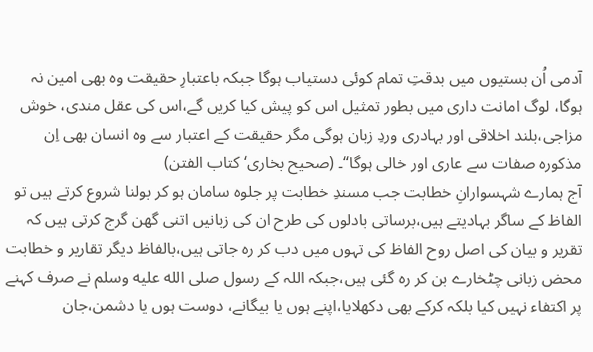آدمی اُن بستیوں میں بدقتِ تمام کوئی دستیاب ہوگا جبکہ باعتبارِ حقیقت وہ بھی امین نہ ہوگا، لوگ امانت داری میں بطور تمثیل اس کو پیش کیا کریں گے،اس کی عقل مندی، خوش مزاجی،بلند اخلاقی اور بہادری وردِ زبان ہوگی مگر حقیقت کے اعتبار سے وہ انسان بھی اِن مذکورہ صفات سے عاری اور خالی ہوگا“۔ (صحیح بخاری‘ کتاب الفتن)
آج ہمارے شہسوارانِ خطابت جب مسندِ خطابت پر جلوہ سامان ہو کر بولنا شروع کرتے ہیں تو الفاظ کے ساگر بہادیتے ہیں،برساتی بادلوں کی طرح ان کی زبانیں اتنی گھن گرج کرتی ہیں کہ تقریر و بیان کی اصل روح الفاظ کی تہوں میں دب کر رہ جاتی ہیں،بالفاظ دیگر تقاریر و خطابت محض زبانی چٹخارے بن کر رہ گئی ہیں،جبکہ اللہ کے رسول صلى الله عليه وسلم نے صرف کہنے پر اکتفاء نہیں کیا بلکہ کرکے بھی دکھلایا،اپنے ہوں یا بیگانے، دوست ہوں یا دشمن،جان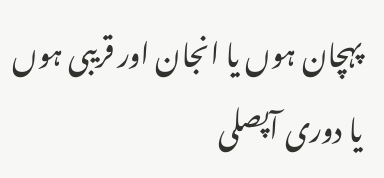پہچان ہوں یا انجان اور قریبی ہوں یا دوری آپصلى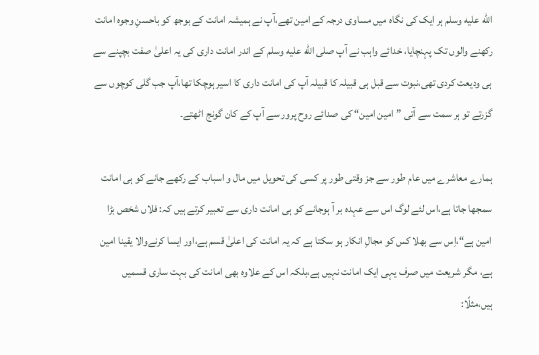الله عليه وسلم ہر ایک کی نگاہ میں مساوی درجہ کے امین تھے،آپ نے ہمیشہ امانت کے بوجھ کو باحسنِ وجوہ امانت رکھنے والوں تک پہنچایا، خدائے واہب نے آپ صلى الله عليه وسلم کے اندر امانت داری کی یہ اعلیٰ صفت بچپنے سے ہی ودیعت کردی تھی،نبوت سے قبل ہی قبیلہ کا قبیلہ آپ کی امانت داری کا اسیر ہوچکا تھا،آپ جب گلی کوچوں سے گزرتے تو ہر سمت سے آتی ”امین امین“ کی صدائے روح پرور سے آپ کے کان گونج اٹھتے۔

ہمارے معاشرے میں عام طور سے جز وقتی طور پر کسی کی تحویل میں مال و اسباب کے رکھے جانے کو ہی امانت سمجھا جاتا ہے،اس لئے لوگ اس سے عہدہ بر آ ہوجانے کو ہی امانت داری سے تعبیر کرتے ہیں کہ: فلاں شخص بڑا امین ہے“،اِس سے بھلا کس کو مجالِ انکار ہو سکتا ہے کہ یہ امانت کی اعلیٰ قسم ہے،اور ایسا کرنےوالا یقینا امین ہے، مگر شریعت میں صرف یہی ایک امانت نہیں ہے،بلکہ اس کے علاوہ بھی امانت کی بہت ساری قسمیں ہیں،مثلًا: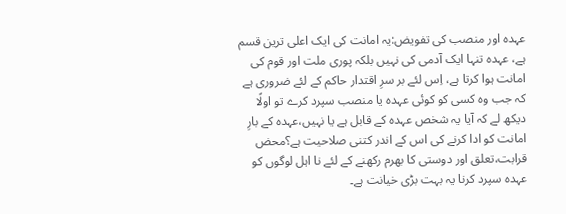عہدہ اور منصب کی تفویض:یہ امانت کی ایک اعلی ترین قسم ہے، عہدہ تنہا ایک آدمی کی نہیں بلکہ پوری ملت اور قوم کی امانت ہوا کرتا ہے، اِس لئے بر سرِ اقتدار حاکم کے لئے ضروری ہے کہ جب وہ کسی کو کوئی عہدہ یا منصب سپرد کرے تو اولًا دیکھ لے کہ آیا یہ شخص عہدہ کے قابل ہے یا نہیں،عہدہ کے بارِ امانت کو ادا کرنے کی اس کے اندر کتنی صلاحیت ہے؟محض قرابت،تعلق اور دوستی کا بھرم رکھنے کے لئے نا اہل لوگوں کو عہدہ سپرد کرنا یہ بہت بڑی خیانت ہے۔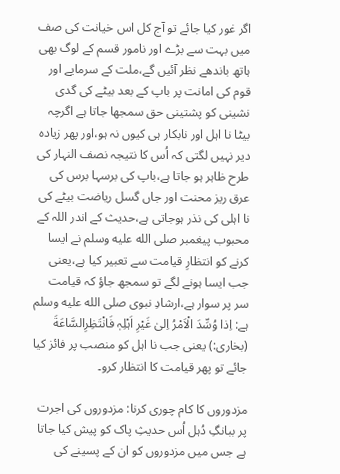اگر غور کیا جائے تو آج کل اس خیانت کی صف میں بہت سے بڑے اور نامور قسم کے لوگ بھی ہاتھ باندھے نظر آئیں گے،ملت کے سرمایے اور قوم کی امانت پر باپ کے بعد بیٹے کی گدی نشینی کو پشتینی حق سمجھا جاتا ہے اگرچہ بیٹا نا اہل اور نابکار ہی کیوں نہ ہو،اور پھر زیادہ دیر نہیں لگتی کہ اُس کا نتیجہ نصف النہار کی طرح ظاہر ہو جاتا ہے،باپ کی برسہا برس کی عرق ریز محنت اور جاں گسل ریاضت بیٹے کی نا اہلی کی نذر ہوجاتی ہے،حدیث کے اندر اللہ کے محبوب پیغمبر صلى الله عليه وسلم نے ایسا کرنے کو انتظارِ قیامت سے تعبیر کیا ہے،یعنی جب ایسا ہونے لگے تو سمجھ جاؤ کہ قیامت سر پر سوار ہے،ارشادِ نبوی صلى الله عليه وسلم ہے: اِذا وُسِّدَ الْاَمْرُ اِلیٰ غَیْرِ اَہْلِہٖ فَانْتَظِرِالسَّاعَةَ (بخاری:) یعنی جب نا اہل کو منصب پر فائز کیا جائے تو پھر قیامت کا انتظار کرو۔

مزدوروں کا کام چوری کرنا: مزدوروں کی اجرت پر ببانگِ دُہل اُس حدیثِ پاک کو پیش کیا جاتا ہے جس میں مزدوروں کو ان کے پسینے کی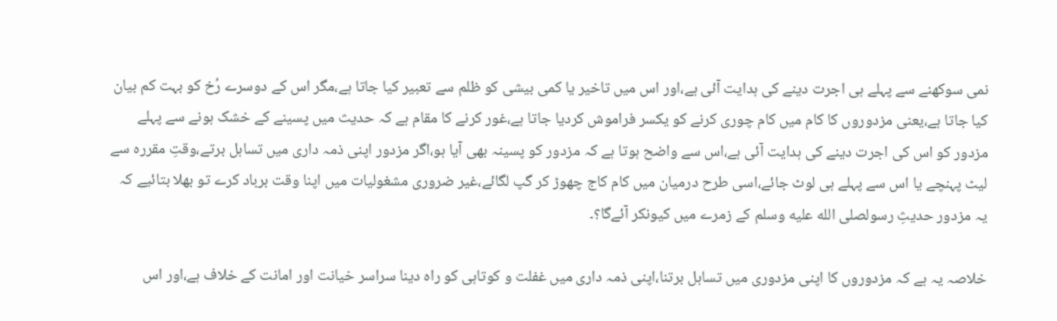نمی سوکھنے سے پہلے ہی اجرت دینے کی ہدایت آئی ہے،اور اس میں تاخیر یا کمی بیشی کو ظلم سے تعبیر کیا جاتا ہے،مگر اس کے دوسرے رُخ کو بہت کم بیان کیا جاتا ہے،یعنی مزدوروں کا کام میں کام چوری کرنے کو یکسر فراموش کردیا جاتا ہے،غور کرنے کا مقام ہے کہ حدیث میں پسینے کے خشک ہونے سے پہلے مزدور کو اس کی اجرت دینے کی ہدایت آئی ہے،اس سے واضح ہوتا ہے کہ مزدور کو پسینہ بھی آیا ہو،اگر مزدور اپنی ذمہ داری میں تساہل برتے،وقتِ مقررہ سے لیٹ پہنچے یا اس سے پہلے ہی لوٹ جائے،اسی طرح درمیان میں کام کاج چھوڑ کر گپ لگائے،غیر ضروری مشغولیات میں اپنا وقت برباد کرے تو بھلا بتائیے کہ یہ مزدور حدیثِ رسولصلى الله عليه وسلم کے زمرے میں کیونکر آئےگا؟۔

خلاصہ یہ ہے کہ مزدوروں کا اپنی مزدوری میں تساہل برتنا،اپنی ذمہ داری میں غفلت و کوتاہی کو راہ دینا سراسر خیانت اور امانت کے خلاف ہے،اور اس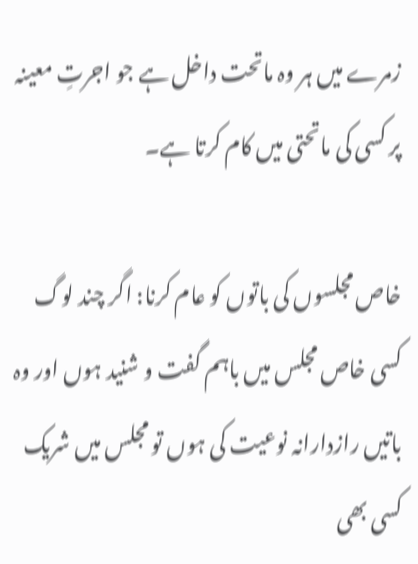زمرے میں ہر وہ ماتحت داخل ہے جو اجرتِ معینہ پر کسی کی ماتحتی میں کام کرتا ہے۔

خاص مجلسوں کی باتوں کو عام کرنا: اگر چند لوگ کسی خاص مجلس میں باہم گفت و شنید ہوں اور وہ باتیں رازدارانہ نوعیت کی ہوں تو مجلس میں شریک کسی بھی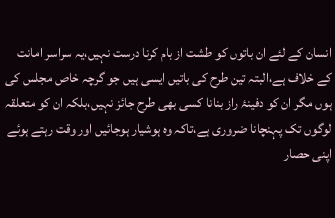انسان کے لئے ان باتوں کو طشت از بام کرنا درست نہیں،یہ سراسر امانت کے خلاف ہے،البتہ تین طرح کی باتیں ایسی ہیں جو گرچہ خاص مجلس کی ہوں مگر ان کو دفینۂ راز بنانا کسی بھی طرح جائز نہیں،بلکہ ان کو متعلقہ لوگوں تک پہنچانا ضروری ہے،تاکہ وہ ہوشیار ہوجائیں اور وقت رہتے ہوئے اپنی حصار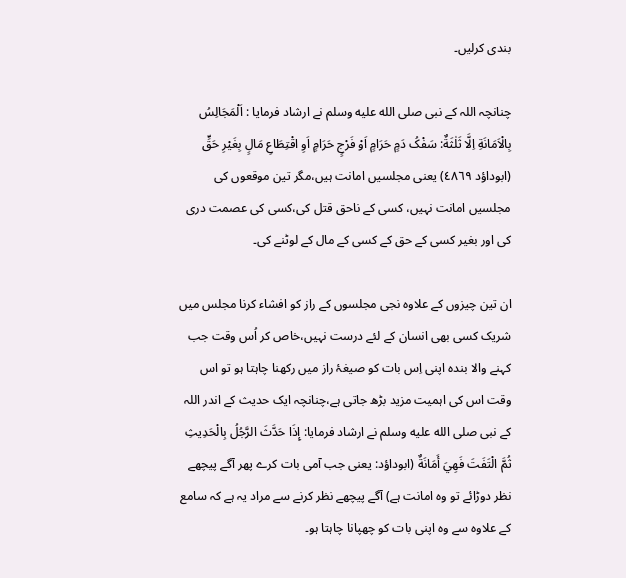بندی کرلیں۔

چنانچہ اللہ کے نبی صلى الله عليه وسلم نے ارشاد فرمایا : اَلْمَجَالِسُ بِالْاَمَانَةِ اِلَّا ثَلٰثَةٌ: سَفْکُ دَمٍ حَرَامٍ اَوْ فَرْجٍ حَرَامٍ اَوِ اقْتِطَاعِ مَالٍ بِغَیْرِ حَقٍّ (ابوداؤد ٤٨٦٩) یعنی مجلسیں امانت ہیں،مگر تین موقعوں کی مجلسیں امانت نہیں، کسی کے ناحق قتل کی،کسی کی عصمت دری کی اور بغیر کسی کے حق کے کسی کے مال کے لوٹنے کی۔

ان تین چیزوں کے علاوہ نجی مجلسوں کے راز کو افشاء کرنا مجلس میں شریک کسی بھی انسان کے لئے درست نہیں،خاص کر اُس وقت جب کہنے والا بندہ اپنی اِس بات کو صیغۂ راز میں رکھنا چاہتا ہو تو اس وقت اس کی اہمیت مزید بڑھ جاتی ہے،چنانچہ ایک حدیث کے اندر اللہ کے نبی صلى الله عليه وسلم نے ارشاد فرمایا: إِذَا حَدَّثَ الرَّجُلُ بِالْحَدِيثِ ثُمَّ الْتَفَتَ فَهِيَ أَمَانَةٌ (ابوداؤد: یعنی جب آمی بات کرے پھر آگے پیچھے نظر دوڑائے تو وہ امانت ہے) آگے پیچھے نظر کرنے سے مراد یہ ہے کہ سامع کے علاوہ سے وہ اپنی بات کو چھپانا چاہتا ہو۔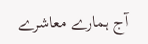آج ہمارے معاشرے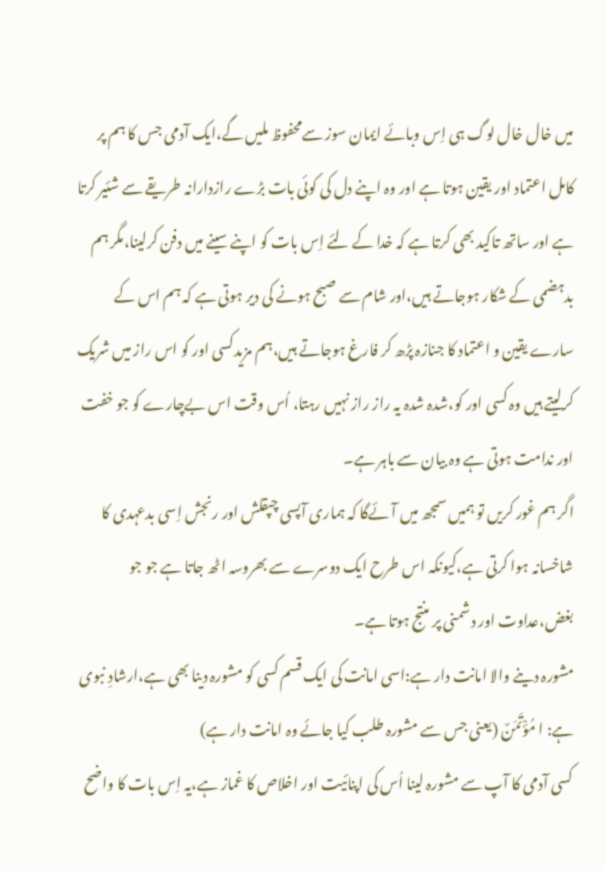میں خال خال لوگ ہی اِس وبائے ایمان سوز سےمحفوظ ملیں گے،ایک آدمی جس کا ہم پر کامل اعتماد اور یقین ہوتا ہے اور وہ اپنے دل کی کوئی بات بڑے رازدارانہ طریقے سے شئیر کرتا ہے اور ساتھ تاکید بھی کرتا ہے کہ خدا کے لئے اِس بات کو اپنے سینے میں دفن کرلینا،مگر ہم بدہضمی کے شکار ہوجاتے ہیں،اور شام سے صبح ہونے کی دیر ہوتی ہے کہ ہم اس کے سارے یقین و اعتماد کا جنازہ پڑھ کر فارغ ہوجاتے ہیں،ہم مزیدکسی اور کو اس راز میں شریک کرلیتے ہیں وہ کسی اور کو،شدہ شدہ یہ راز راز نہیں رہتا، اُس وقت اس بےچارے کو جو خفت اور ندامت ہوتی ہے وہ بیان سے باہر ہے۔
اگر ہم غور کریں تو ہمیں سمجھ میں آئےگا کہ ہماری آپسی چپقلش اور رنجش اِسی بدعہدی کا شاخسانہ ہوا کرتی ہے،کیونکہ اس طرح ایک دوسرے سے بھروسہ اٹھ جاتا ہے جو جو بغض،عداوت اور دشمنی پر منتج ہوتا ہے۔
مشورہ دینے والا امانت دار ہے:اسی امانت کی ایک قسم کسی کو مشورہ دینا بھی ہے،ارشادِ نبوی ہے: ا مُؤْتَمَنٌ (یعنی جس سے مشورہ طلب کیا جائے وہ امانت دار ہے)
کسی آدمی کا آپ سے مشورہ لینا اُس کی اپنائیت اور اخلاص کا غماز ہے،یہ اِس بات کا واضح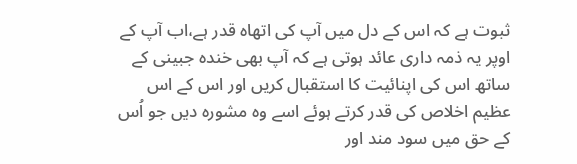ثبوت ہے کہ اس کے دل میں آپ کی اتھاہ قدر ہے،اب آپ کے اوپر یہ ذمہ داری عائد ہوتی ہے کہ آپ بھی خندہ جبینی کے ساتھ اس کی اپنائیت کا استقبال کریں اور اس کے اس عظیم اخلاص کی قدر کرتے ہوئے اسے وہ مشورہ دیں جو اُس کے حق میں سود مند اور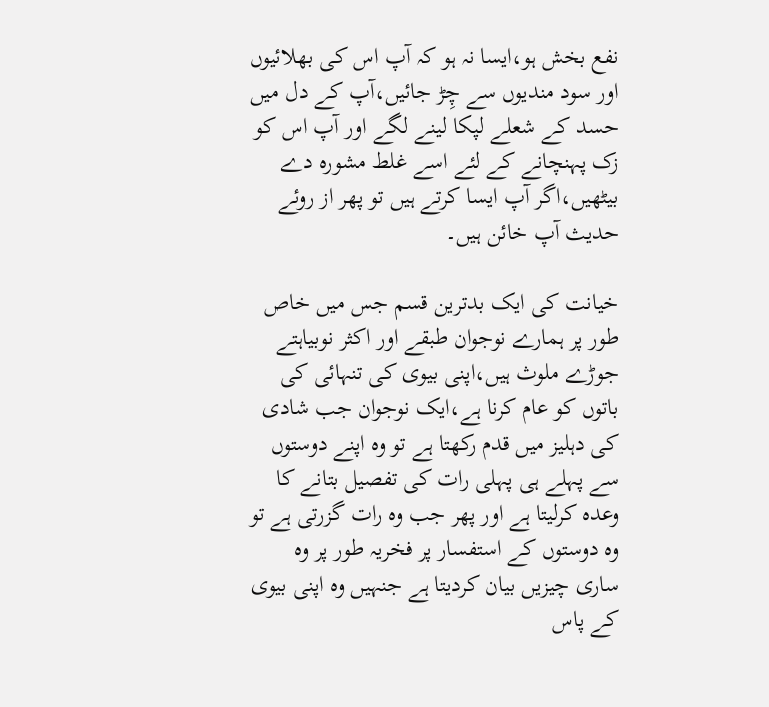نفع بخش ہو،ایسا نہ ہو کہ آپ اس کی بھلائیوں اور سود مندیوں سے چِڑ جائیں،آپ کے دل میں حسد کے شعلے لپکا لینے لگے اور آپ اس کو زک پہنچانے کے لئے اسے غلط مشورہ دے بیٹھیں،اگر آپ ایسا کرتے ہیں تو پھر از روئے حدیث آپ خائن ہیں۔

خیانت کی ایک بدترین قسم جس میں خاص طور پر ہمارے نوجوان طبقے اور اکثر نوبیاہتے جوڑے ملوث ہیں،اپنی بیوی کی تنہائی کی باتوں کو عام کرنا ہے،ایک نوجوان جب شادی کی دہلیز میں قدم رکھتا ہے تو وہ اپنے دوستوں سے پہلے ہی پہلی رات کی تفصیل بتانے کا وعدہ کرلیتا ہے اور پھر جب وہ رات گزرتی ہے تو وہ دوستوں کے استفسار پر فخریہ طور پر وہ ساری چیزیں بیان کردیتا ہے جنہیں وہ اپنی بیوی کے پاس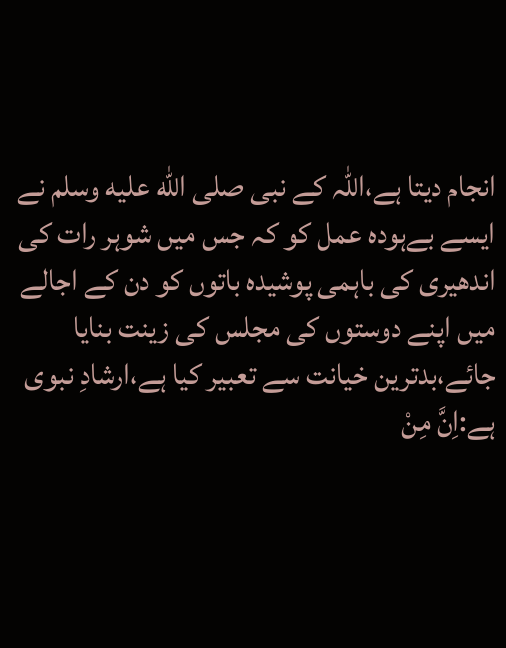انجام دیتا ہے،اللہ کے نبی صلى الله عليه وسلم نے ایسے بےہودہ عمل کو کہ جس میں شوہر رات کی اندھیری کی باہمی پوشیدہ باتوں کو دن کے اجالے میں اپنے دوستوں کی مجلس کی زینت بنایا جائے،بدترین خیانت سے تعبیر کیا ہے،ارشادِ نبوی ہے:اِنَّ مِنْ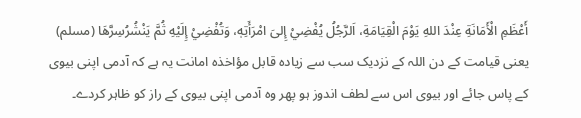أَعْظَمِ الْأَمَانَةِ عِنْدَ اللهِ يَوْمَ الْقِيَامَةِ، اَلرَّجُلُ يُفْضِيْ إِلىَ امْرَأَتِهٖ، وَتُفْضِيْ إِلَيْهِ ثُمَّ يَنْشُرُسِرَّهَا (مسلم) یعنی قیامت کے دن اللہ کے نزدیک سب سے زیادہ قابل مؤاخذہ امانت یہ ہے کہ آدمی اپنی بیوی کے پاس جائے اور بیوی اس سے لطف اندوز ہو پھر وہ آدمی اپنی بیوی کے راز کو ظاہر کردے۔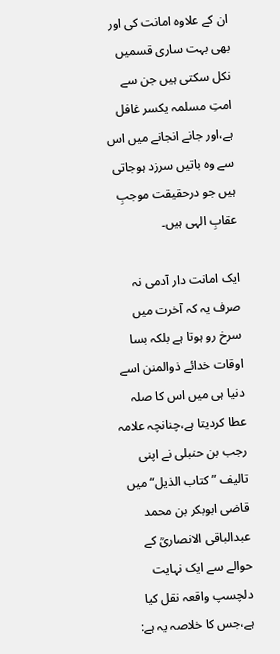ان کے علاوہ امانت کی اور بھی بہت ساری قسمیں نکل سکتی ہیں جن سے امتِ مسلمہ یکسر غافل ہے،اور جانے انجانے میں اس سے وہ باتیں سرزد ہوجاتی ہیں جو درحقیقت موجبِ عقابِ الہی ہیں۔

ایک امانت دار آدمی نہ صرف یہ کہ آخرت میں سرخ رو ہوتا ہے بلکہ بسا اوقات خدائے ذوالمنن اسے دنیا ہی میں اس کا صلہ عطا کردیتا ہے،چنانچہ علامہ رجب بن حنبلی نے اپنی تالیف ”کتاب الذیل“ میں قاضی ابوبکر بن محمد عبدالباقی الانصاریؒ کے حوالے سے ایک نہایت دلچسپ واقعہ نقل کیا ہے،جس کا خلاصہ یہ ہے: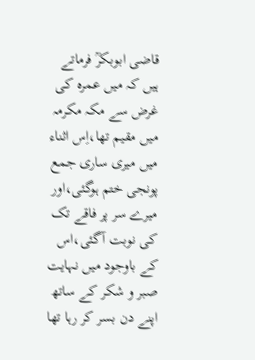قاضی ابوبکرؒ فرماتے ہیں کہ میں عمرہ کی غرض سے مکہ مکرمہ میں مقیم تھا،اِس اثناء میں میری ساری جمع پونجی ختم ہوگئی،اور میرے سر پر فاقے تک کی نوبت آگئی،اس کے باوجود میں نہایت صبر و شکر کے ساتھ اپنے دن بسر کر رہا تھا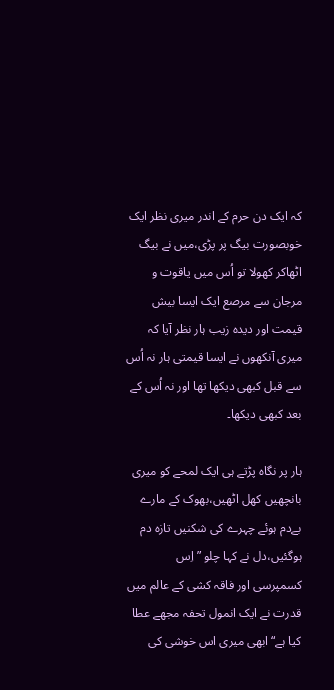کہ ایک دن حرم کے اندر میری نظر ایک خوبصورت بیگ پر پڑی،میں نے بیگ اٹھاکر کھولا تو اُس میں یاقوت و مرجان سے مرصع ایک ایسا بیش قیمت اور دیدہ زیب ہار نظر آیا کہ میری آنکھوں نے ایسا قیمتی ہار نہ اُس سے قبل کبھی دیکھا تھا اور نہ اُس کے بعد کبھی دیکھا۔

ہار پر نگاہ پڑتے ہی ایک لمحے کو میری بانچھیں کھل اٹھیں،بھوک کے مارے بےدم ہوئے چہرے کی شکنیں تازہ دم ہوگئیں،دل نے کہا چلو ” اِس کسمپرسی اور فاقہ کشی کے عالم میں قدرت نے ایک انمول تحفہ مجھے عطا کیا ہے“ ابھی میری اس خوشی کی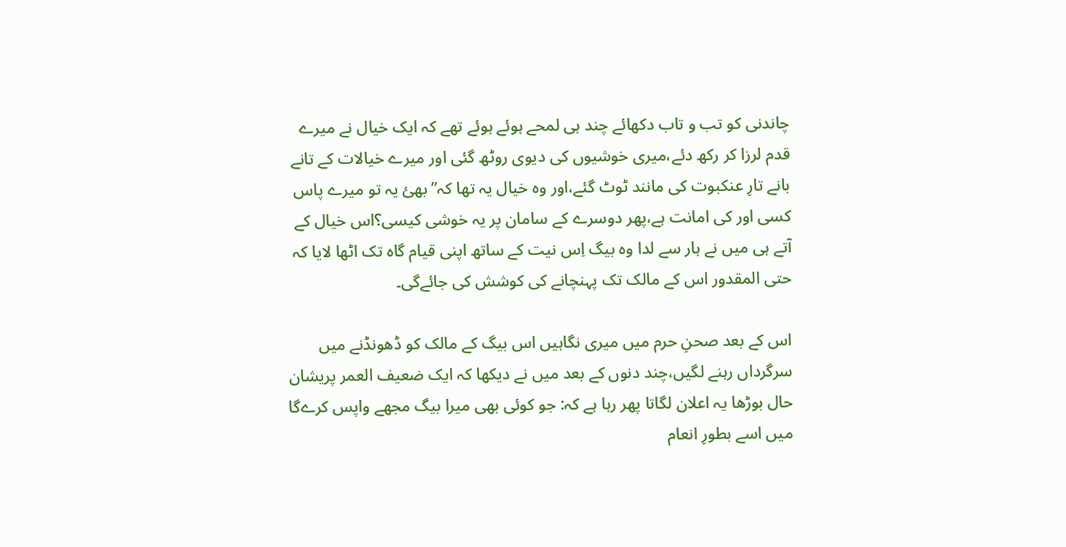چاندنی کو تب و تاب دکھائے چند ہی لمحے ہوئے ہوئے تھے کہ ایک خیال نے میرے قدم لرزا کر رکھ دئے،میری خوشیوں کی دیوی روٹھ گئی اور میرے خیالات کے تانے بانے تارِ عنکبوت کی مانند ٹوٹ گئے،اور وہ خیال یہ تھا کہ”بھئ یہ تو میرے پاس کسی اور کی امانت ہے،پھر دوسرے کے سامان پر یہ خوشی کیسی؟اس خیال کے آتے ہی میں نے ہار سے لدا وہ بیگ اِس نیت کے ساتھ اپنی قیام گاہ تک اٹھا لایا کہ حتی المقدور اس کے مالک تک پہنچانے کی کوشش کی جائےگی۔

اس کے بعد صحنِ حرم میں میری نگاہیں اس بیگ کے مالک کو ڈھونڈنے میں سرگرداں رہنے لگیں،چند دنوں کے بعد میں نے دیکھا کہ ایک ضعیف العمر پریشان حال بوڑھا یہ اعلان لگاتا پھر رہا ہے کہ: جو کوئی بھی میرا بیگ مجھے واپس کرےگا میں اسے بطورِ انعام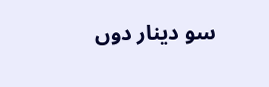سو دینار دوں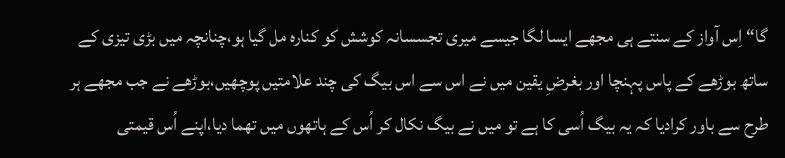گا“ اِس آواز کے سنتے ہی مجھے ایسا لگا جیسے میری تجسسانہ کوشش کو کنارہ مل گیا ہو،چنانچہ میں بڑی تیزی کے ساتھ بوڑھے کے پاس پہنچا اور بغرضِ یقین میں نے اس سے اس بیگ کی چند علامتیں پوچھیں،بوڑھے نے جب مجھے ہر طرح سے باور کرادیا کہ یہ بیگ اُسی کا ہے تو میں نے بیگ نکال کر اُس کے ہاتھوں میں تھما دیا،اپنے اُس قیمتی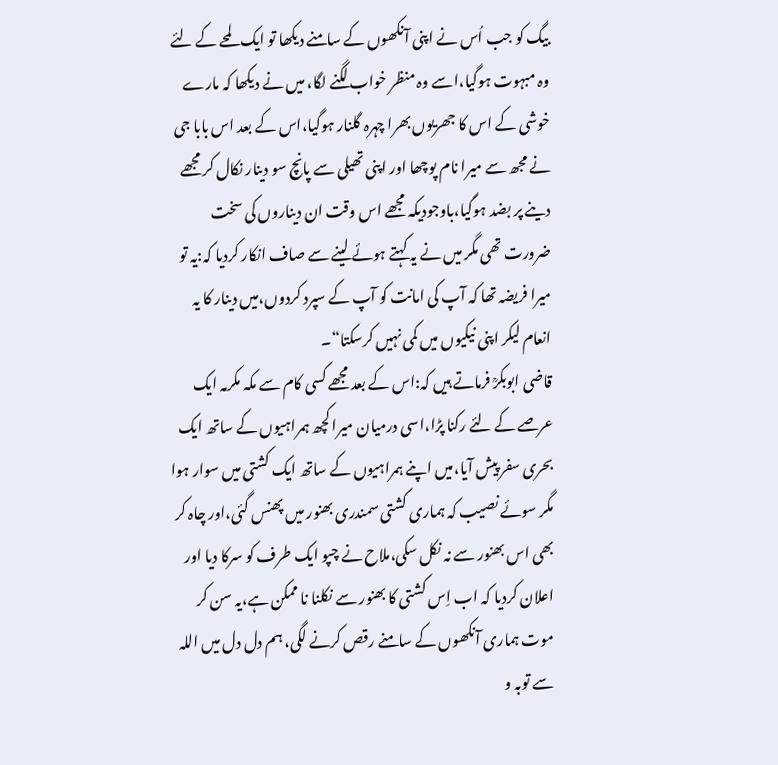بیگ کو جب اُس نے اپنی آنکھوں کے سامنے دیکھا تو ایک لمحے کے لئے وہ مبہوت ہوگیا،اسے وہ منظر خواب لگنے لگا، میں نے دیکھا کہ مارے خوشی کے اس کا جھریوں بھرا چہرہ گلنار ہوگیا،اس کے بعد اس بابا جی نے مجھ سے میرا نام پوچھا اور اپنی تھیلی سے پانچ سو دینار نکال کر مجھے دینے پر بضد ہوگیا،باوجودیکہ مجھے اس وقت ان دیناروں کی سخت ضرورت تھی مگر میں نے یہ کہتے ہوئے لینے سے صاف انکار کردیا کہ:یہ تو میرا فریضہ تھا کہ آپ کی امانت کو آپ کے سپرد کردوں،میں دینار کا یہ انعام لیکر اپنی نیکیوں میں کمی نہیں کرسکتا“۔
قاضی ابوبکرؒ فرماتے ہیں کہ:اس کے بعد مجھے کسی کام سے مکہ مکرمہ ایک عرصے کے لئے رکنا پڑا،اسی درمیان میرا کچھ ہمراہیوں کے ساتھ ایک بحری سفر پیش آیا،میں اپنے ہمراہیوں کے ساتھ ایک کشتی میں سوار ہوا مگر سوئے نصیب کہ ہماری کشتی سمندری بھنور میں پھنس گئی،اور چاہ کر بھی اس بھنور سے نہ نکل سکی،ملاح نے چپو ایک طرف کو سرکا دیا اور اعلان کردیا کہ اب اِس کشتی کا بھنور سے نکلنا نا ممکن ہے،یہ سن کر موت ہماری آنکھوں کے سامنے رقص کرنے لگی، ہم دل دل میں اللہ سے توبہ و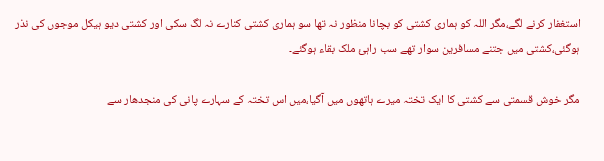استغفار کرنے لگے،مگر اللہ کو ہماری کشتی کو بچانا منظور نہ تھا سو ہماری کشتی کنارے نہ لگ سکی اور کشتی دیو ہیکل موجوں کی نذر ہوگئی،کشتی میں جتنے مسافرین سوار تھے سب راہیٔ ملک بقاء ہوگئے۔

مگر خوش قسمتی سے کشتی کا ایک تختہ میرے ہاتھوں میں آگیا،میں اس تختہ کے سہارے پانی کی منجدھار سے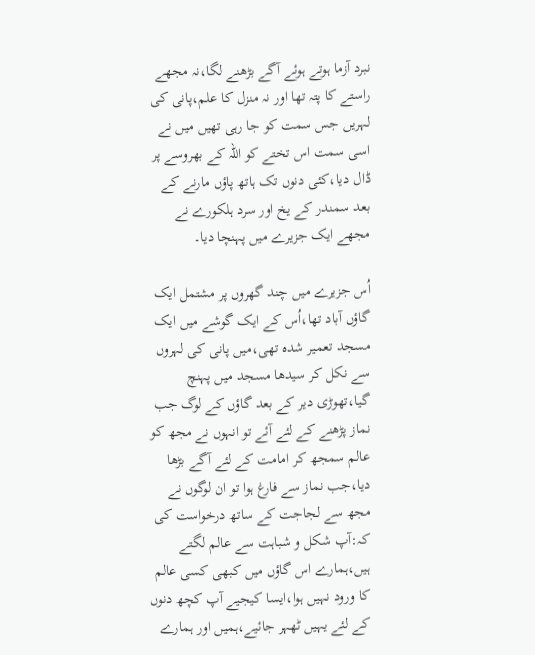نبرد آزما ہوتے ہوئے آگے بڑھنے لگا،نہ مجھے راستے کا پتہ تھا اور نہ منزل کا علم،پانی کی لہریں جس سمت کو جا رہی تھیں میں نے اسی سمت اس تختے کو اللہ کے بھروسے پر ڈال دیا،کئی دنوں تک ہاتھ پاؤں مارنے کے بعد سمندر کے یخ اور سرد ہلکورے نے مجھے ایک جزیرے میں پہنچا دیا۔

اُس جزیرے میں چند گھروں پر مشتمل ایک گاؤں آباد تھا،اُس کے ایک گوشے میں ایک مسجد تعمیر شدہ تھی،میں پانی کی لہروں سے نکل کر سیدھا مسجد میں پہنچ گیا،تھوڑی دیر کے بعد گاؤں کے لوگ جب نماز پڑھنے کے لئے آئے تو انہوں نے مجھ کو عالم سمجھ کر امامت کے لئے آگے بڑھا دیا،جب نماز سے فارغ ہوا تو ان لوگوں نے مجھ سے لجاجت کے ساتھ درخواست کی کہ:آپ شکل و شباہت سے عالم لگتے ہیں،ہمارے اس گاؤں میں کبھی کسی عالم کا ورود نہیں ہوا،ایسا کیجیے آپ کچھ دنوں کے لئے یہیں ٹھہر جائیے،ہمیں اور ہمارے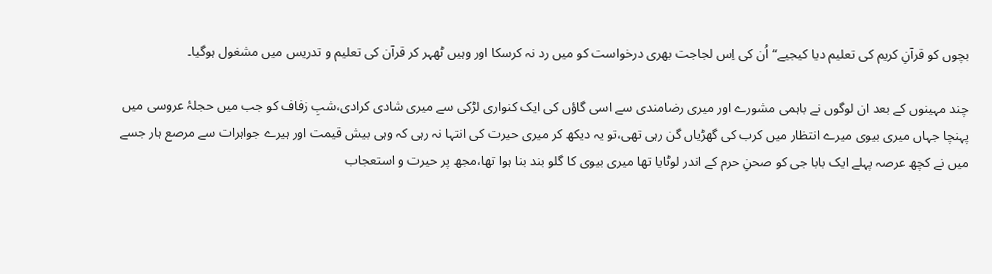بچوں کو قرآنِ کریم کی تعلیم دیا کیجیے“اُن کی اِس لجاجت بھری درخواست کو میں رد نہ کرسکا اور وہیں ٹھہر کر قرآن کی تعلیم و تدریس میں مشغول ہوگیا۔

چند مہینوں کے بعد ان لوگوں نے باہمی مشورے اور میری رضامندی سے اسی گاؤں کی ایک کنواری لڑکی سے میری شادی کرادی،شبِ زفاف کو جب میں حجلۂ عروسی میں پہنچا جہاں میری بیوی میرے انتظار میں کرب کی گھڑیاں گن رہی تھی،تو یہ دیکھ کر میری حیرت کی انتہا نہ رہی کہ وہی بیش قیمت اور ہیرے جواہرات سے مرصع ہار جسے میں نے کچھ عرصہ پہلے ایک بابا جی کو صحنِ حرم کے اندر لوٹایا تھا میری بیوی کا گلو بند بنا ہوا تھا،مجھ پر حیرت و استعجاب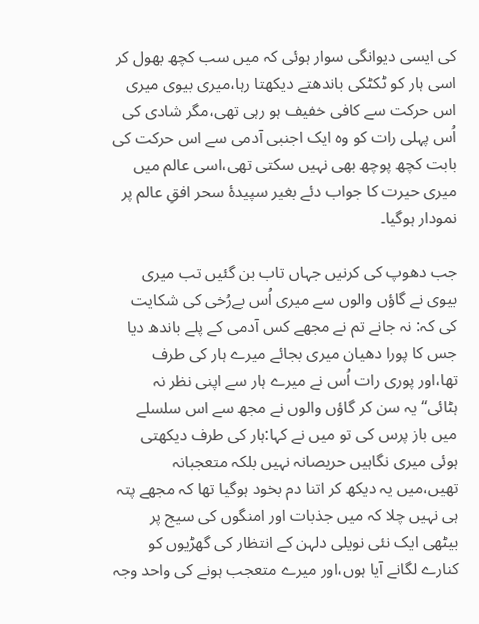کی ایسی دیوانگی سوار ہوئی کہ میں سب کچھ بھول کر اسی ہار کو ٹکٹکی باندھتے دیکھتا رہا،میری بیوی میری اس حرکت سے کافی خفیف ہو رہی تھی،مگر شادی کی اُس پہلی رات کو وہ ایک اجنبی آدمی سے اس حرکت کی بابت کچھ پوچھ بھی نہیں سکتی تھی،اسی عالم میں میری حیرت کا جواب دئے بغیر سپیدۂ سحر افقِ عالم پر نمودار ہوگیا۔

جب دھوپ کی کرنیں جہاں تاب بن گئیں تب میری بیوی نے گاؤں والوں سے میری اُس بےرُخی کی شکایت کی کہ: نہ جانے تم نے مجھے کس آدمی کے پلے باندھ دیا جس کا پورا دھیان میری بجائے میرے ہار کی طرف تھا،اور پوری رات اُس نے میرے ہار سے اپنی نظر نہ ہٹائی“یہ سن کر گاؤں والوں نے مجھ سے اس سلسلے میں باز پرس کی تو میں نے کہا:ہار کی طرف دیکھتی ہوئی میری نگاہیں حریصانہ نہیں بلکہ متعجبانہ تھیں،میں یہ دیکھ کر اتنا دم بخود ہوگیا تھا کہ مجھے پتہ ہی نہیں چلا کہ میں جذبات اور امنگوں کی سیج پر بیٹھی ایک نئی نویلی دلہن کے انتظار کی گھڑیوں کو کنارے لگانے آیا ہوں،اور میرے متعجب ہونے کی واحد وجہ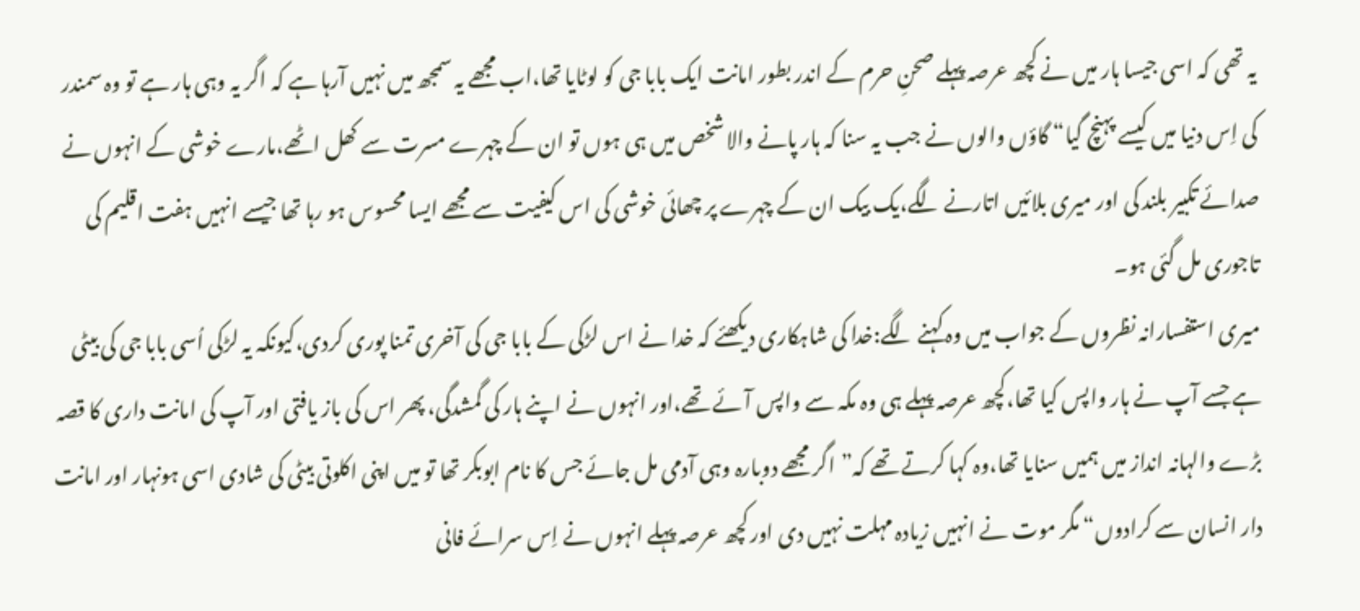یہ تھی کہ اسی جیسا ہار میں نے کچھ عرصہ پہلے صحنِ حرم کے اندر بطور امانت ایک بابا جی کو لوٹایا تھا،اب مجھے یہ سمجھ میں نہیں آرہا ہے کہ اگر یہ وہی ہار ہے تو وہ سمندر کی اِس دنیا میں کیسے پہنچ گیا“ گاؤں والوں نے جب یہ سنا کہ ہار پانے والا شخص میں ہی ہوں تو ان کے چہرے مسرت سے کھل اٹھے،مارے خوشی کے انہوں نے صدائے تکبیر بلند کی اور میری بلائیں اتارنے لگے،یک بیک ان کے چہرے پر چھائی خوشی کی اس کیفیت سے مجھے ایسا محسوس ہو رہا تھا جیسے انہیں ہفت اقلیم کی تاجوری مل گئی ہو۔
میری استفسارانہ نظروں کے جواب میں وہ کہنے لگے:خدا کی شاہکاری دیکھئے کہ خدا نے اس لڑکی کے بابا جی کی آخری تمنا پوری کردی،کیونکہ یہ لڑکی اُسی بابا جی کی بیٹی ہے جسے آپ نے ہار واپس کیا تھا،کچھ عرصہ پہلے ہی وہ مکہ سے واپس آئے تھے،اور انہوں نے اپنے ہار کی گمشدگی، پھر اس کی باز یافتی اور آپ کی امانت داری کا قصہ بڑے والہانہ انداز میں ہمیں سنایا تھا،وہ کہا کرتے تھے کہ”اگر مجھے دوبارہ وہی آدمی مل جائے جس کا نام ابوبکر تھا تو میں اپنی اکلوتی بیٹی کی شادی اسی ہونہار اور امانت دار انسان سے کرادوں“ مگر موت نے انہیں زیادہ مہلت نہیں دی اور کچھ عرصہ پہلے انہوں نے اِس سرائے فانی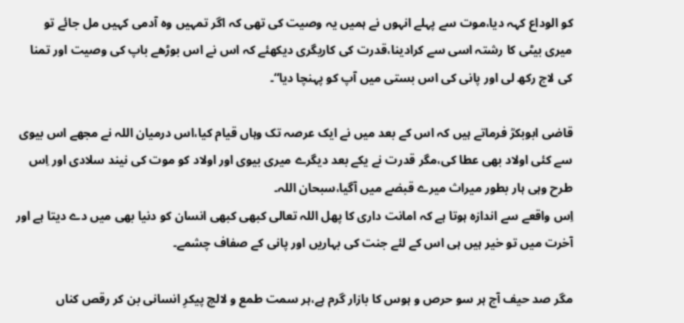کو الوداع کہہ دیا،موت سے پہلے انہوں نے ہمیں یہ وصیت کی تھی کہ اگر تمہیں وہ آدمی کہیں مل جائے تو میری بیٹی کا رشتہ اسی سے کرادینا،قدرت کی کاریگری دیکھئے کہ اس نے اس بوڑھے باپ کی وصیت اور تمنا کی لاج رکھ لی اور پانی کی اس بستی میں آپ کو پہنچا دیا“۔

قاضی ابوبکرؒ فرماتے ہیں کہ اس کے بعد میں نے ایک عرصہ تک وہاں قیام کیا،اس درمیان اللہ نے مجھے اس بیوی سے کئی اولاد بھی عطا کی،مگر قدرت نے یکے بعد دیگرے میری بیوی اور اولاد کو موت کی نیند سلادی اور اِس طرح وہی ہار بطور میراث میرے قبضے میں آگیا،سبحان اللہ۔
اِس واقعے سے اندازہ ہوتا ہے کہ امانت داری کا پھل اللہ تعالی کبھی کبھی انسان کو دنیا بھی میں دے دیتا ہے اور آخرت میں تو خیر ہیں ہی اس کے لئے جنت کی بہاریں اور پانی کے صفاف چشمے۔

مگر صد حیف آج ہر سو حرص و ہوس کا بازار گرم ہے،ہر سمت طمع و لالچ پیکرِ انسانی بن کر رقص کناں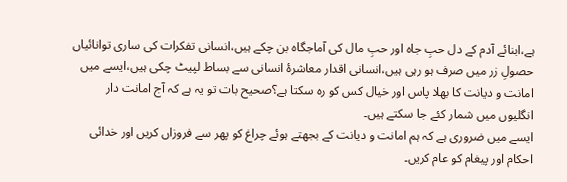ہے،ابنائے آدم کے دل حبِ جاہ اور حبِ مال کی آماجگاہ بن چکے ہیں،انسانی تفکرات کی ساری توانائیاں حصولِ زر میں صرف ہو رہی ہیں،انسانی اقدار معاشرۂ انسانی سے بساط لپیٹ چکی ہیں،ایسے میں امانت و دیانت کا بھلا پاس اور خیال کس کو رہ سکتا ہے؟صحیح بات تو یہ ہے کہ آج امانت دار انگلیوں میں شمار کئے جا سکتے ہیں۔
ایسے میں ضروری ہے کہ ہم امانت و دیانت کے بجھتے ہوئے چراغ کو پھر سے فروزاں کریں اور خدائی احکام اور پیغام کو عام کریں۔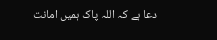دعا ہے کہ اللہ پاک ہمیں امانت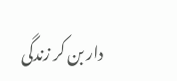دار بن کر زندگی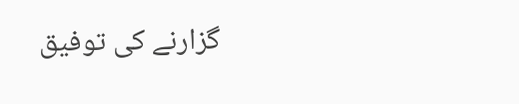گزارنے کی توفیق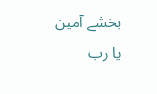بخشے آمین یا رب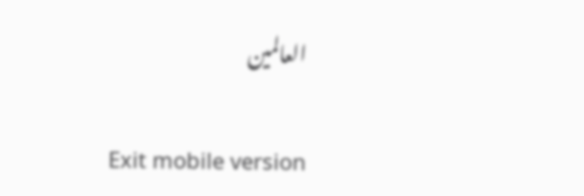العالمین

Exit mobile version